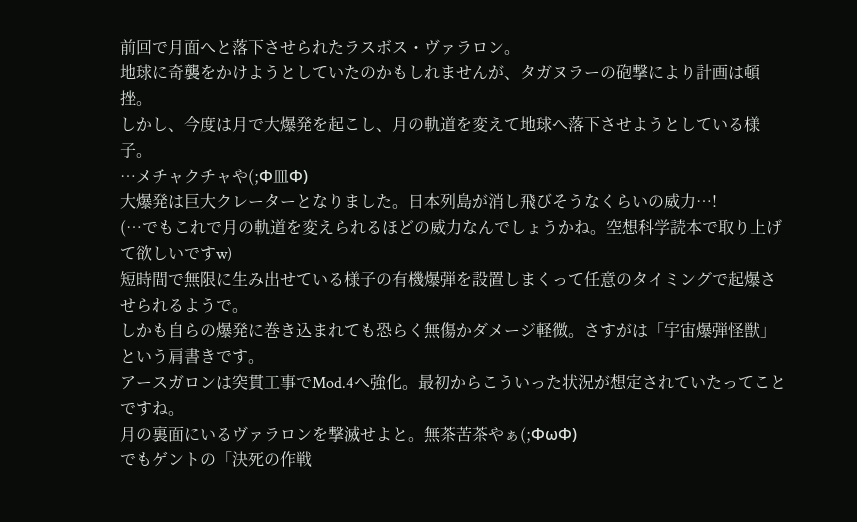前回で月面へと落下させられたラスボス・ヴァラロン。
地球に奇襲をかけようとしていたのかもしれませんが、タガヌラーの砲撃により計画は頓挫。
しかし、今度は月で大爆発を起こし、月の軌道を変えて地球へ落下させようとしている様子。
…メチャクチャや(;Φ皿Φ)
大爆発は巨大クレーターとなりました。日本列島が消し飛びそうなくらいの威力…!
(…でもこれで月の軌道を変えられるほどの威力なんでしょうかね。空想科学読本で取り上げて欲しいですw)
短時間で無限に生み出せている様子の有機爆弾を設置しまくって任意のタイミングで起爆させられるようで。
しかも自らの爆発に巻き込まれても恐らく無傷かダメージ軽微。さすがは「宇宙爆弾怪獣」という肩書きです。
アースガロンは突貫工事でMod.4へ強化。最初からこういった状況が想定されていたってことですね。
月の裏面にいるヴァラロンを撃滅せよと。無茶苦茶やぁ(;ΦωΦ)
でもゲントの「決死の作戦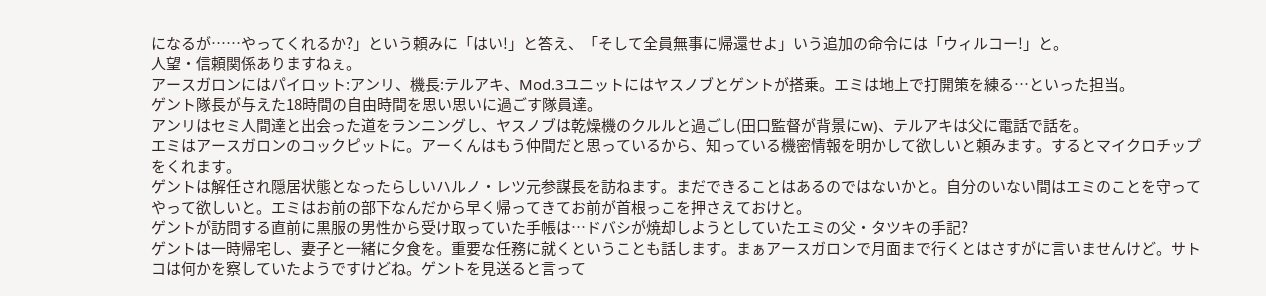になるが……やってくれるか?」という頼みに「はい!」と答え、「そして全員無事に帰還せよ」いう追加の命令には「ウィルコー!」と。
人望・信頼関係ありますねぇ。
アースガロンにはパイロット:アンリ、機長:テルアキ、Mod.3ユニットにはヤスノブとゲントが搭乗。エミは地上で打開策を練る…といった担当。
ゲント隊長が与えた18時間の自由時間を思い思いに過ごす隊員達。
アンリはセミ人間達と出会った道をランニングし、ヤスノブは乾燥機のクルルと過ごし(田口監督が背景にw)、テルアキは父に電話で話を。
エミはアースガロンのコックピットに。アーくんはもう仲間だと思っているから、知っている機密情報を明かして欲しいと頼みます。するとマイクロチップをくれます。
ゲントは解任され隠居状態となったらしいハルノ・レツ元参謀長を訪ねます。まだできることはあるのではないかと。自分のいない間はエミのことを守ってやって欲しいと。エミはお前の部下なんだから早く帰ってきてお前が首根っこを押さえておけと。
ゲントが訪問する直前に黒服の男性から受け取っていた手帳は…ドバシが焼却しようとしていたエミの父・タツキの手記?
ゲントは一時帰宅し、妻子と一緒に夕食を。重要な任務に就くということも話します。まぁアースガロンで月面まで行くとはさすがに言いませんけど。サトコは何かを察していたようですけどね。ゲントを見送ると言って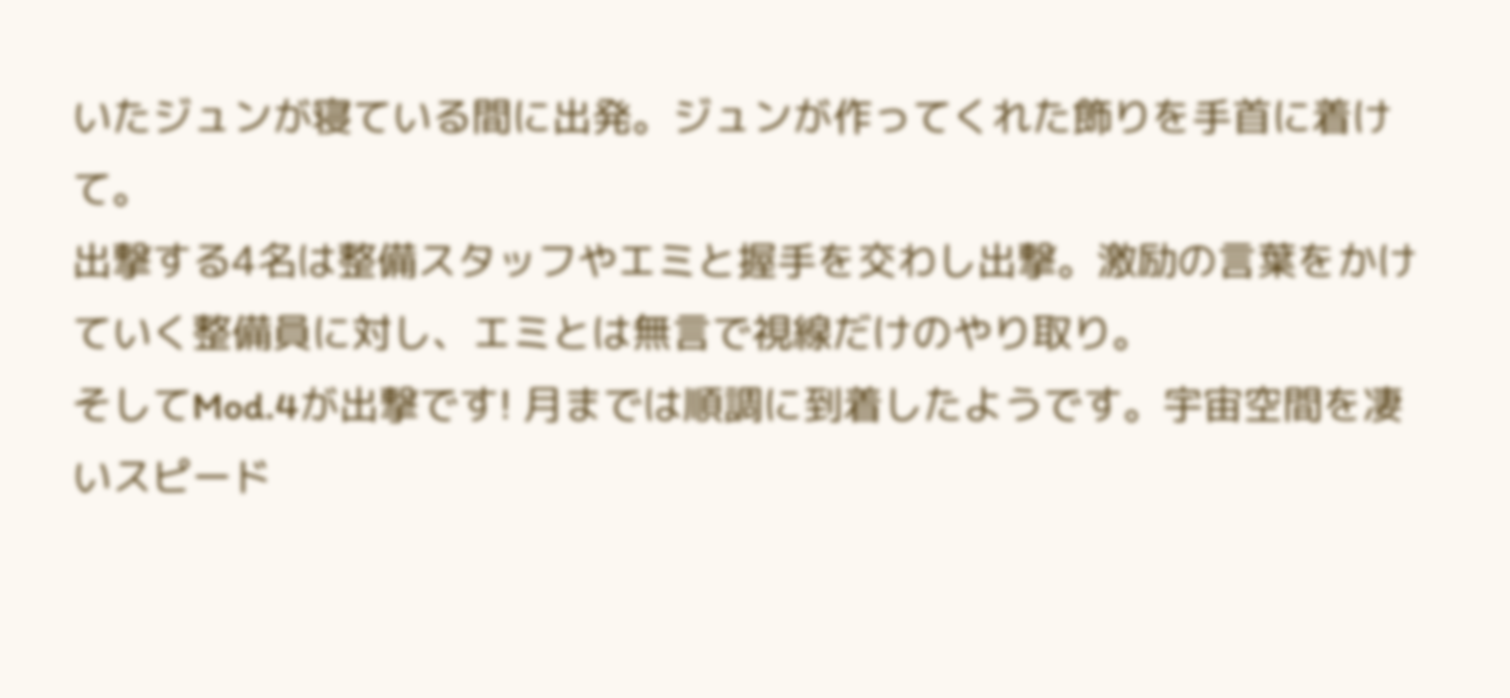いたジュンが寝ている間に出発。ジュンが作ってくれた飾りを手首に着けて。
出撃する4名は整備スタッフやエミと握手を交わし出撃。激励の言葉をかけていく整備員に対し、エミとは無言で視線だけのやり取り。
そしてMod.4が出撃です! 月までは順調に到着したようです。宇宙空間を凄いスピード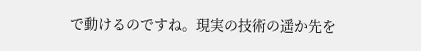で動けるのですね。現実の技術の遥か先を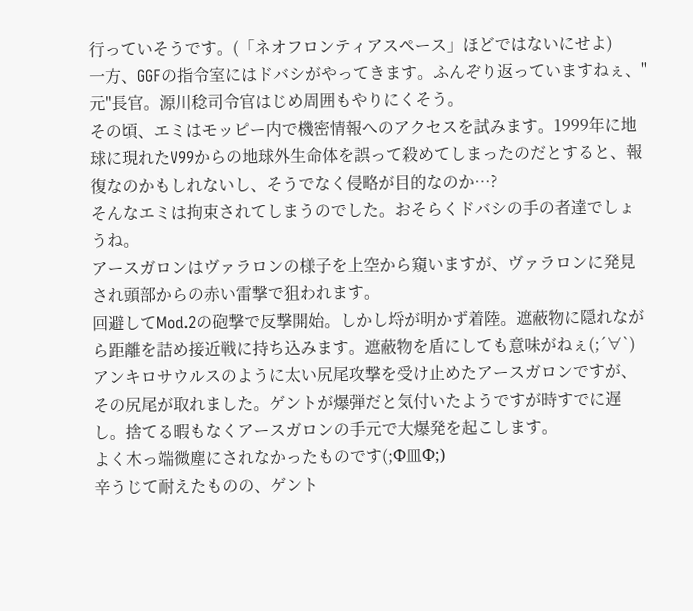行っていそうです。(「ネオフロンティアスペース」ほどではないにせよ)
一方、GGFの指令室にはドバシがやってきます。ふんぞり返っていますねぇ、"元"長官。源川稔司令官はじめ周囲もやりにくそう。
その頃、エミはモッピー内で機密情報へのアクセスを試みます。1999年に地球に現れたV99からの地球外生命体を誤って殺めてしまったのだとすると、報復なのかもしれないし、そうでなく侵略が目的なのか…?
そんなエミは拘束されてしまうのでした。おそらくドバシの手の者達でしょうね。
アースガロンはヴァラロンの様子を上空から窺いますが、ヴァラロンに発見され頭部からの赤い雷撃で狙われます。
回避してMod.2の砲撃で反撃開始。しかし埒が明かず着陸。遮蔽物に隠れながら距離を詰め接近戦に持ち込みます。遮蔽物を盾にしても意味がねぇ(;´∀`)
アンキロサウルスのように太い尻尾攻撃を受け止めたアースガロンですが、その尻尾が取れました。ゲントが爆弾だと気付いたようですが時すでに遅し。捨てる暇もなくアースガロンの手元で大爆発を起こします。
よく木っ端微塵にされなかったものです(;Φ皿Φ;)
辛うじて耐えたものの、ゲント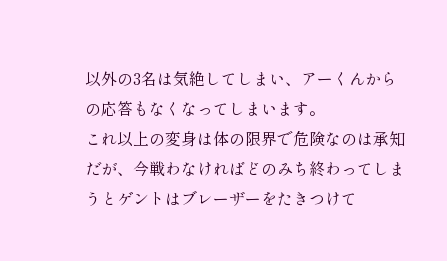以外の3名は気絶してしまい、アーくんからの応答もなくなってしまいます。
これ以上の変身は体の限界で危険なのは承知だが、今戦わなければどのみち終わってしまうとゲントはブレーザーをたきつけて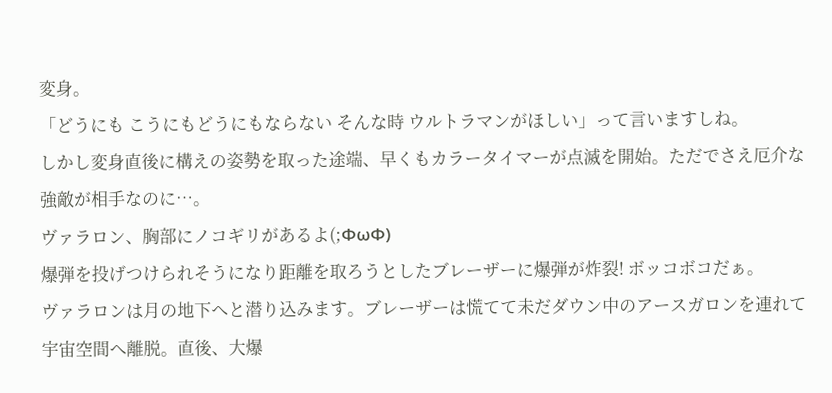変身。
「どうにも こうにもどうにもならない そんな時 ウルトラマンがほしい」って言いますしね。
しかし変身直後に構えの姿勢を取った途端、早くもカラータイマーが点滅を開始。ただでさえ厄介な強敵が相手なのに…。
ヴァラロン、胸部にノコギリがあるよ(;ΦωΦ)
爆弾を投げつけられそうになり距離を取ろうとしたブレーザーに爆弾が炸裂! ボッコボコだぁ。
ヴァラロンは月の地下へと潜り込みます。ブレーザーは慌てて未だダウン中のアースガロンを連れて宇宙空間へ離脱。直後、大爆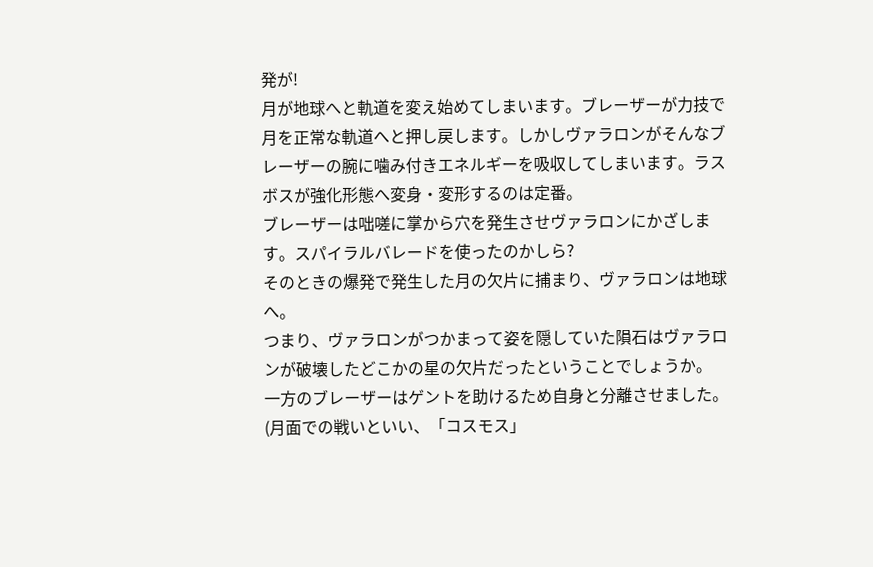発が!
月が地球へと軌道を変え始めてしまいます。ブレーザーが力技で月を正常な軌道へと押し戻します。しかしヴァラロンがそんなブレーザーの腕に噛み付きエネルギーを吸収してしまいます。ラスボスが強化形態へ変身・変形するのは定番。
ブレーザーは咄嗟に掌から穴を発生させヴァラロンにかざします。スパイラルバレードを使ったのかしら?
そのときの爆発で発生した月の欠片に捕まり、ヴァラロンは地球へ。
つまり、ヴァラロンがつかまって姿を隠していた隕石はヴァラロンが破壊したどこかの星の欠片だったということでしょうか。
一方のブレーザーはゲントを助けるため自身と分離させました。(月面での戦いといい、「コスモス」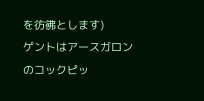を彷彿とします)
ゲントはアースガロンのコックピッ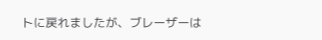トに戻れましたが、ブレーザーは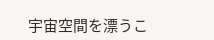宇宙空間を漂うこ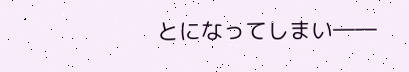とになってしまい――